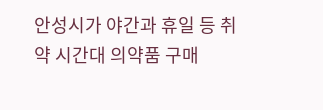안성시가 야간과 휴일 등 취약 시간대 의약품 구매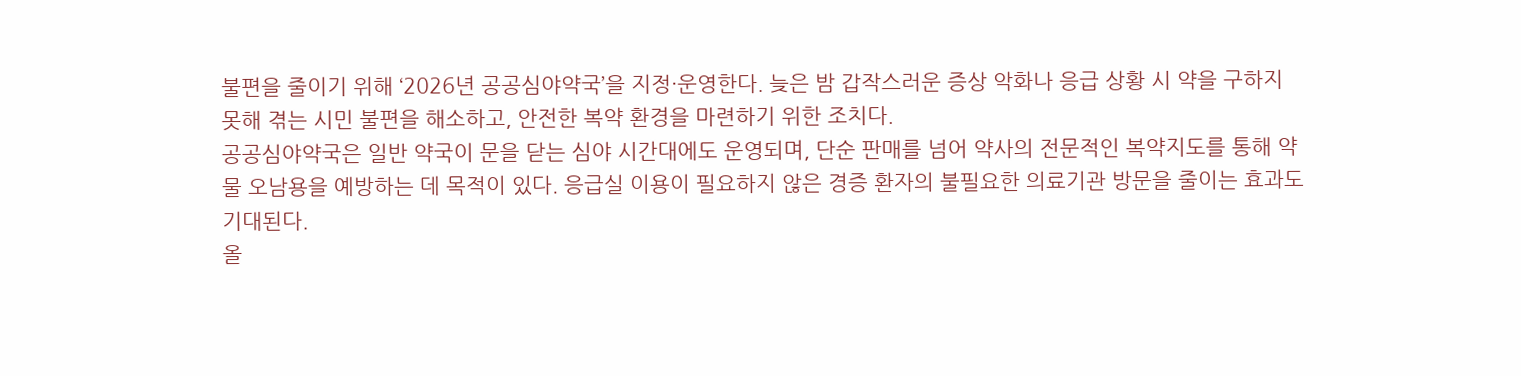불편을 줄이기 위해 ‘2026년 공공심야약국’을 지정·운영한다. 늦은 밤 갑작스러운 증상 악화나 응급 상황 시 약을 구하지 못해 겪는 시민 불편을 해소하고, 안전한 복약 환경을 마련하기 위한 조치다.
공공심야약국은 일반 약국이 문을 닫는 심야 시간대에도 운영되며, 단순 판매를 넘어 약사의 전문적인 복약지도를 통해 약물 오남용을 예방하는 데 목적이 있다. 응급실 이용이 필요하지 않은 경증 환자의 불필요한 의료기관 방문을 줄이는 효과도 기대된다.
올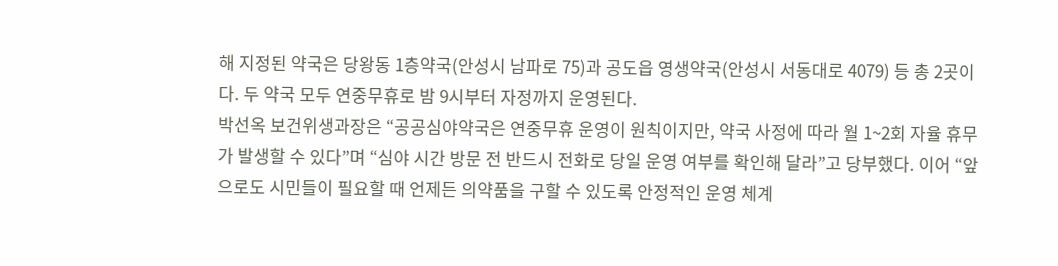해 지정된 약국은 당왕동 1층약국(안성시 남파로 75)과 공도읍 영생약국(안성시 서동대로 4079) 등 총 2곳이다. 두 약국 모두 연중무휴로 밤 9시부터 자정까지 운영된다.
박선옥 보건위생과장은 “공공심야약국은 연중무휴 운영이 원칙이지만, 약국 사정에 따라 월 1~2회 자율 휴무가 발생할 수 있다”며 “심야 시간 방문 전 반드시 전화로 당일 운영 여부를 확인해 달라”고 당부했다. 이어 “앞으로도 시민들이 필요할 때 언제든 의약품을 구할 수 있도록 안정적인 운영 체계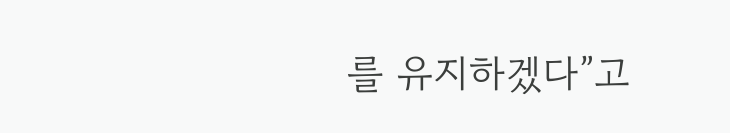를 유지하겠다”고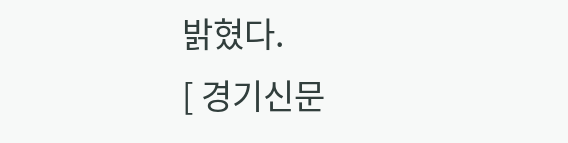밝혔다.
[ 경기신문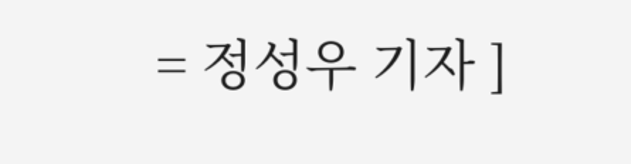= 정성우 기자 ]